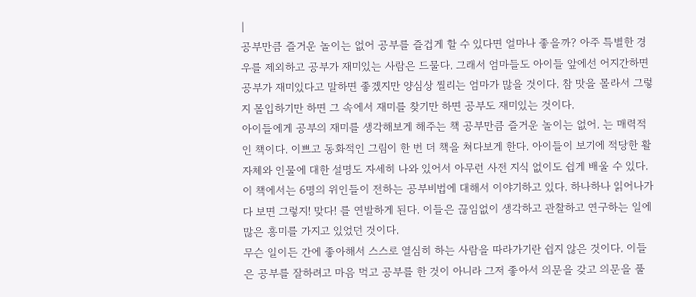|
공부만큼 즐거운 놀이는 없어 공부를 즐겁게 할 수 있다면 얼마나 좋을까? 아주 특별한 경우를 제외하고 공부가 재미있는 사람은 드물다. 그래서 엄마들도 아이들 앞에선 어지간하면 공부가 재미있다고 말하면 좋겠지만 양심상 찔리는 엄마가 많을 것이다. 참 맛을 몰라서 그렇지 몰입하기만 하면 그 속에서 재미를 찾기만 하면 공부도 재미있는 것이다.
아이들에게 공부의 재미를 생각해보게 해주는 책 공부만큼 즐거운 놀이는 없어. 는 매력적인 책이다. 이쁘고 동화적인 그림이 한 번 더 책을 쳐다보게 한다. 아이들이 보기에 적당한 활자체와 인물에 대한 설명도 자세히 나와 있어서 아무런 사전 지식 없이도 쉽게 배울 수 있다. 이 책에서는 6명의 위인들이 전하는 공부비법에 대해서 이야기하고 있다. 하나하나 읽어나가다 보면 그렇지! 맞다! 를 연발하게 된다. 이들은 끊임없이 생각하고 관찰하고 연구하는 일에 많은 흥미를 가지고 있었던 것이다.
무슨 일이든 간에 좋아해서 스스로 열심히 하는 사람을 따라가기란 쉽지 않은 것이다. 이들은 공부를 잘하려고 마음 먹고 공부를 한 것이 아니라 그저 좋아서 의문을 갖고 의문을 풀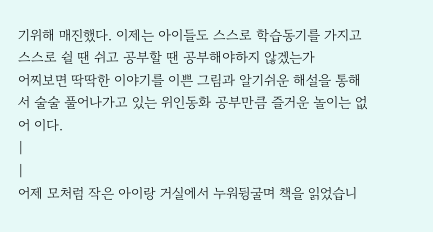기위해 매진했다. 이제는 아이들도 스스로 학습동기를 가지고 스스로 쉴 땐 쉬고 공부할 땐 공부해야하지 않겠는가
어찌보면 딱딱한 이야기를 이쁜 그림과 알기쉬운 해설을 통해서 술술 풀어나가고 있는 위인동화 공부만큼 즐거운 놀이는 없어 이다.
|
|
어제 모처럼 작은 아이랑 거실에서 누워뒹굴며 책을 읽었습니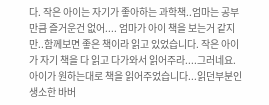다. 작은 아이는 자기가 좋아하는 과학책..엄마는 공부만큼 즐거운건 없어.... 엄마가 아이 책을 보는거 같지만..함께보면 좋은 책이라 읽고 있었습니다. 작은 아이가 자기 책을 다 읽고 다가와서 읽어주라....그러네요. 아이가 원하는대로 책을 읽어주었습니다...읽던부분인 생소한 바버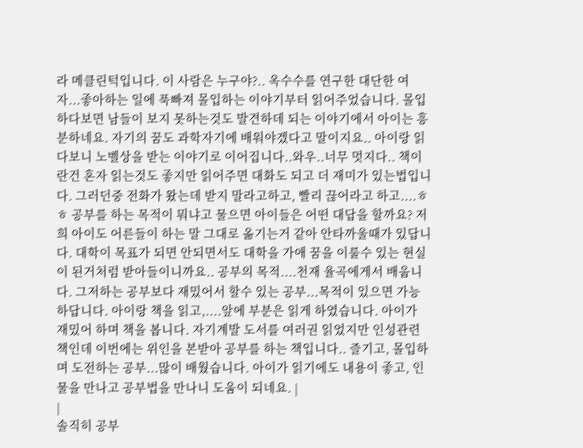라 메클린턱입니다. 이 사람은 누구야?.. 옥수수를 연구한 대단한 여자...좋아하는 일에 푹빠져 몰입하는 이야기부터 읽어주었습니다. 몰입하다보면 남들이 보지 못하는것도 발견하데 되는 이야기에서 아이는 흥분하네요. 자기의 꿈도 과학자기에 배워야겠다고 말이지요.. 아이랑 읽다보니 노벨상을 받는 이야기로 이어집니다..와우..너무 멋지다.. 책이란건 혼자 읽는것도 좋지만 읽어주면 대화도 되고 더 재미가 있는법입니다. 그러던중 전화가 왔는데 받지 말라고하고, 빨리 끊어라고 하고....ㅎㅎ 공부를 하는 목적이 뭐냐고 물으면 아이들은 어떤 대답을 할까요? 저희 아이도 어른들이 하는 말 그대로 옮기는거 같아 안타까울때가 있답니다. 대학이 목표가 되면 안되면서도 대학을 가애 꿈을 이룰수 있는 현실이 된거처럼 받아들이니까요.. 공부의 목적....천재 율곡에게서 배웁니다. 그저하는 공부보다 재밌어서 할수 있는 공부...목적이 있으면 가능하답니다. 아이랑 책을 읽고,....앞에 부분은 읽게 하였습니다. 아이가 재밌어 하며 책을 봅니다. 자기계발 도서를 여러권 읽었지만 인성관련 책인데 이번에는 위인을 본받아 공부를 하는 책입니다.. 즐기고, 몰입하며 도전하는 공부...많이 배웠습니다. 아이가 읽기에도 내용이 좋고, 인물을 만나고 공부법을 만나니 도움이 되네요. |
|
솔직히 공부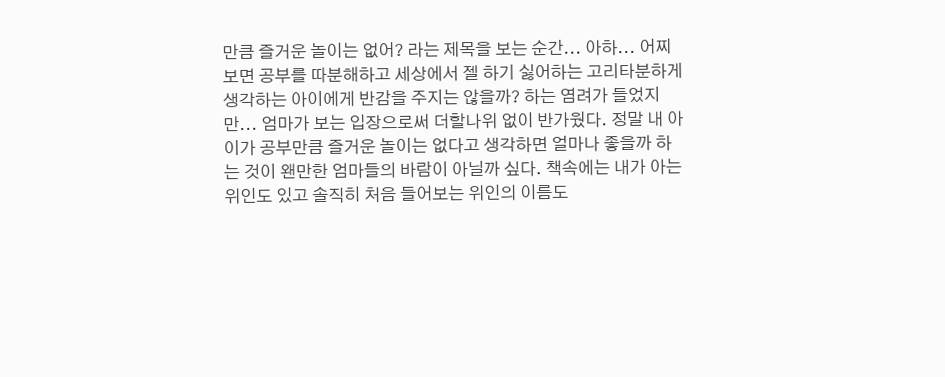만큼 즐거운 놀이는 없어? 라는 제목을 보는 순간... 아하... 어찌보면 공부를 따분해하고 세상에서 젤 하기 싫어하는 고리타분하게 생각하는 아이에게 반감을 주지는 않을까? 하는 염려가 들었지만... 엄마가 보는 입장으로써 더할나위 없이 반가웠다. 정말 내 아이가 공부만큼 즐거운 놀이는 없다고 생각하면 얼마나 좋을까 하는 것이 왠만한 엄마들의 바람이 아닐까 싶다. 책속에는 내가 아는 위인도 있고 솔직히 처음 들어보는 위인의 이름도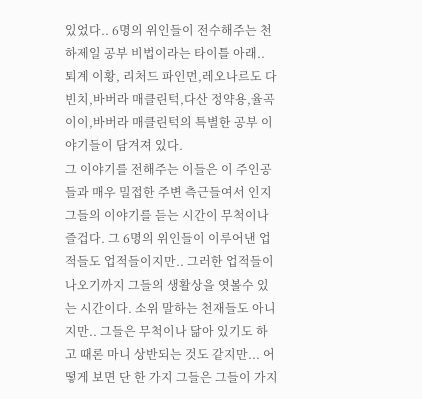있었다.. 6명의 위인들이 전수해주는 천하제일 공부 비법이라는 타이틀 아래.. 퇴계 이황, 리처드 파인먼,레오나르도 다빈치,바버라 매클린턱,다산 정약용,율곡 이이,바버라 매클린턱의 특별한 공부 이야기들이 담겨져 있다.
그 이야기를 전해주는 이들은 이 주인공들과 매우 밀접한 주변 측근들여서 인지 그들의 이야기를 듣는 시간이 무척이나 즐겁다. 그 6명의 위인들이 이루어낸 업적들도 업적들이지만.. 그러한 업적들이 나오기까지 그들의 생활상을 엿볼수 있는 시간이다. 소위 말하는 천재들도 아니지만.. 그들은 무척이나 닮아 있기도 하고 때론 마니 상반되는 것도 같지만... 어떻게 보면 단 한 가지 그들은 그들이 가지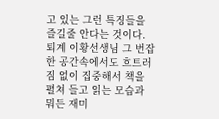고 있는 그런 특징들을 즐길줄 안다는 것이다. 퇴계 이황선생님 그 번잡한 공간속에서도 흐트러짐 없이 집중해서 책을 펼쳐 들고 읽는 모습과 뭐든 재미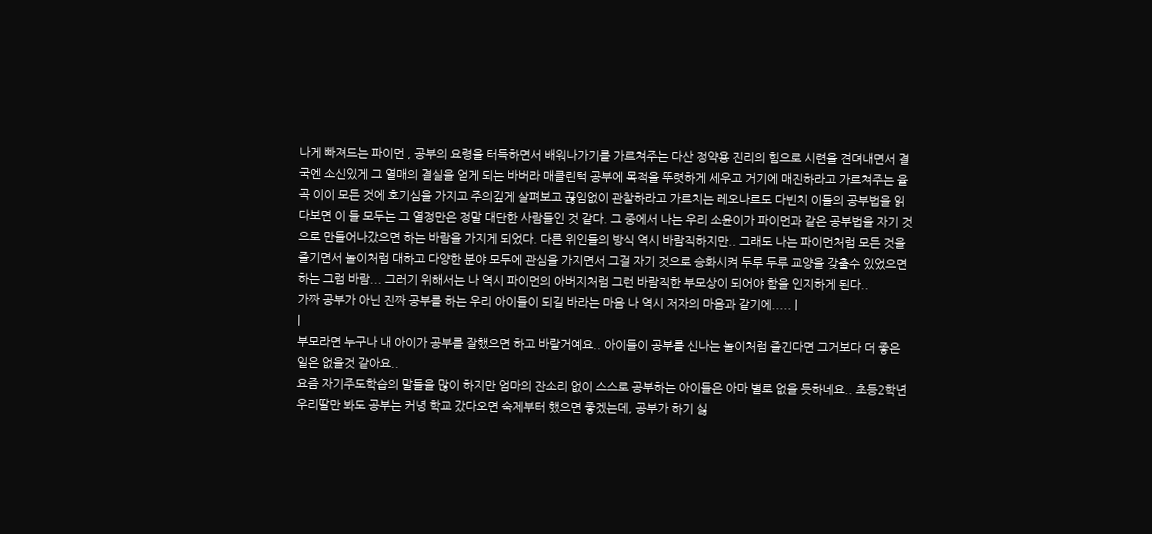나게 빠져드는 파이먼 , 공부의 요령을 터득하면서 배워나가기를 가르쳐주는 다산 정약용 진리의 힘으로 시련을 견뎌내면서 결국엔 소신있게 그 열매의 결실을 얻게 되는 바버라 매클린턱 공부에 목적을 뚜렷하게 세우고 거기에 매진하라고 가르쳐주는 율곡 이이 모든 것에 호기심을 가지고 주의깊게 살펴보고 끊임없이 관찰하라고 가르치는 레오나르도 다빈치 이들의 공부법을 읽다보면 이 들 모두는 그 열정만은 정말 대단한 사람들인 것 같다. 그 중에서 나는 우리 소윤이가 파이먼과 같은 공부법을 자기 것으로 만들어나갔으면 하는 바람을 가지게 되었다. 다른 위인들의 방식 역시 바람직하지만.. 그래도 나는 파이먼처럼 모든 것을 즐기면서 놀이처럼 대하고 다양한 분야 모두에 관심을 가지면서 그걸 자기 것으로 승화시켜 두루 두루 교양을 갖출수 있었으면 하는 그럼 바람... 그러기 위해서는 나 역시 파이먼의 아버지처럼 그런 바람직한 부모상이 되어야 함을 인지하게 된다..
가짜 공부가 아닌 진짜 공부를 하는 우리 아이들이 되길 바라는 마음 나 역시 저자의 마음과 같기에..... |
|
부모라면 누구나 내 아이가 공부를 잘했으면 하고 바랄거예요.. 아이들이 공부를 신나는 놀이처럼 즐긴다면 그거보다 더 좋은 일은 없을것 같아요..
요즘 자기주도학습의 말들을 많이 하지만 엄마의 잔소리 없이 스스로 공부하는 아이들은 아마 별로 없을 듯하네요.. 초등2학년 우리딸만 봐도 공부는 커녕 학교 갔다오면 숙제부터 했으면 좋겠는데, 공부가 하기 싫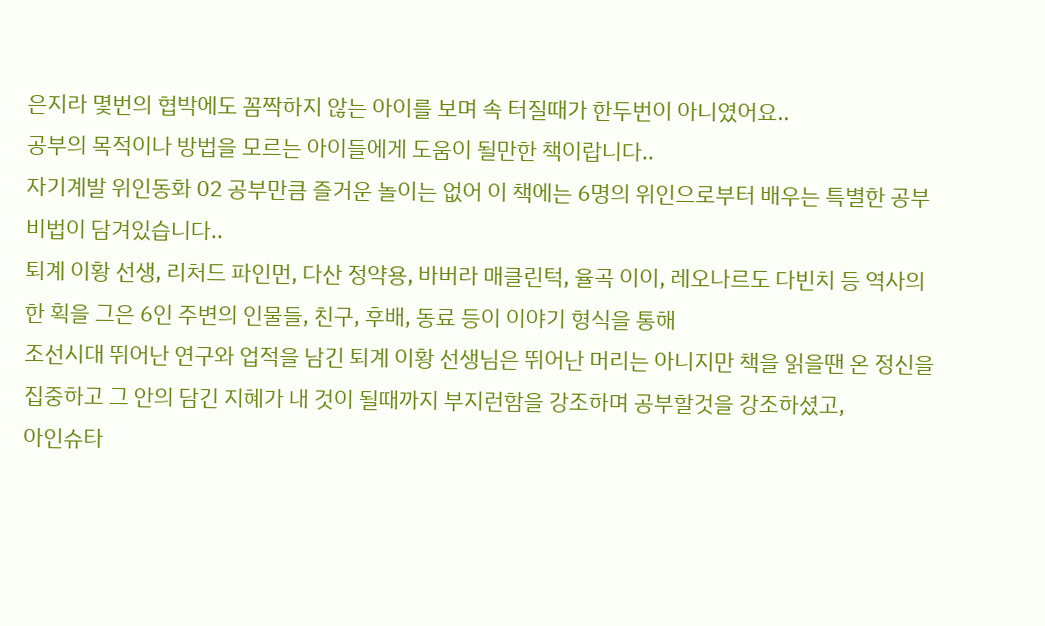은지라 몇번의 협박에도 꼼짝하지 않는 아이를 보며 속 터질때가 한두번이 아니였어요..
공부의 목적이나 방법을 모르는 아이들에게 도움이 될만한 책이랍니다..
자기계발 위인동화 02 공부만큼 즐거운 놀이는 없어 이 책에는 6명의 위인으로부터 배우는 특별한 공부비법이 담겨있습니다..
퇴계 이황 선생, 리처드 파인먼, 다산 정약용, 바버라 매클린턱, 율곡 이이, 레오나르도 다빈치 등 역사의 한 획을 그은 6인 주변의 인물들, 친구, 후배, 동료 등이 이야기 형식을 통해
조선시대 뛰어난 연구와 업적을 남긴 퇴계 이황 선생님은 뛰어난 머리는 아니지만 책을 읽을땐 온 정신을 집중하고 그 안의 담긴 지혜가 내 것이 될때까지 부지런함을 강조하며 공부할것을 강조하셨고,
아인슈타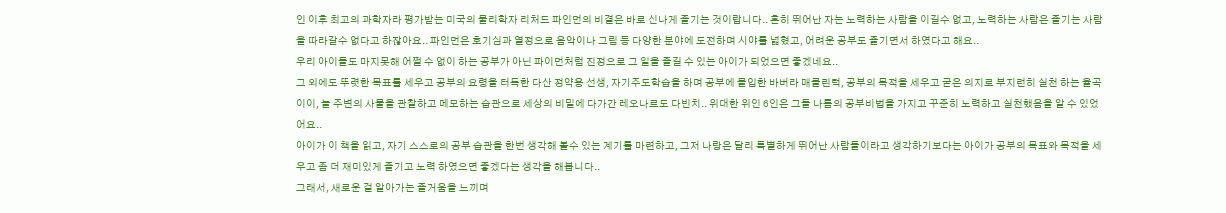인 이후 최고의 과학자라 평가받는 미국의 물리학자 리처드 파인먼의 비결은 바로 신나게 즐기는 것이랍니다.. 흔히 뛰어난 자는 노력하는 사람을 이길수 없고, 노력하는 사람은 즐기는 사람을 따라갈수 없다고 하잖아요.. 파인먼은 호기심과 열정으로 음악이나 그림 등 다양한 분야에 도전하며 시야를 넓혔고, 어려운 공부도 즐기면서 하였다고 해요..
우리 아이들도 마지못해 어쩔 수 없이 하는 공부가 아닌 파이먼처럼 진정으로 그 일을 즐길 수 있는 아이가 되었으면 좋겠네요..
그 외에도 뚜렷한 목표를 세우고 공부의 요령을 터득한 다산 정약용 선생, 자기주도학습을 하며 공부에 몰입한 바버라 매클린턱, 공부의 목적을 세우고 굳은 의지로 부지런히 실천 하는 율곡 이이, 늘 주변의 사물을 관찰하고 메모하는 습관으로 세상의 비밀에 다가간 레오나르도 다빈치.. 위대한 위인 6인은 그들 나름의 공부비법을 가지고 꾸준히 노력하고 실천했음을 알 수 있었어요..
아이가 이 책을 읽고, 자기 스스로의 공부 습관을 한번 생각해 볼수 있는 계기를 마련하고, 그저 나랑은 달리 특별하게 뛰어난 사람들이라고 생각하기보다는 아이가 공부의 목표와 목적을 세우고 좀 더 재미있게 즐기고 노력 하였으면 좋겠다는 생각을 해봅니다..
그래서, 새로운 걸 알아가는 즐거움을 느끼며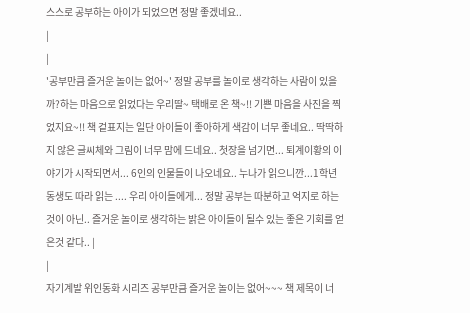스스로 공부하는 아이가 되었으면 정말 좋겠네요..
|
|
'공부만큼 즐거운 놀이는 없어~' 정말 공부를 놀이로 생각하는 사람이 있을까?하는 마음으로 읽었다는 우리딸~ 택배로 온 책~!! 기쁜 마음을 사진을 찍었지요~!! 책 겉표지는 일단 아이들이 좋아하게 색감이 너무 좋네요.. 딱딱하지 않은 글씨체와 그림이 너무 맘에 드네요.. 첫장을 넘기면... 퇴계이황의 이야기가 시작되면서... 6인의 인물들이 나오네요.. 누나가 읽으니깐...1학년 동생도 따라 읽는 .... 우리 아이들에게... 정말 공부는 따분하고 억지로 하는것이 아닌.. 즐거운 놀이로 생각하는 밝은 아이들이 될수 있는 좋은 기회를 얻은것 같다.. |
|
자기계발 위인동화 시리즈 공부만큼 즐거운 놀이는 없어~~~ 책 제목이 너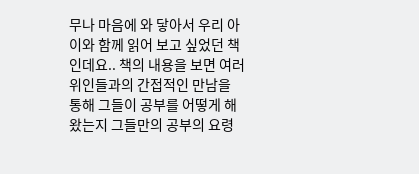무나 마음에 와 닿아서 우리 아이와 함께 읽어 보고 싶었던 책 인데요.. 책의 내용을 보면 여러위인들과의 간접적인 만남을 통해 그들이 공부를 어떻게 해 왔는지 그들만의 공부의 요령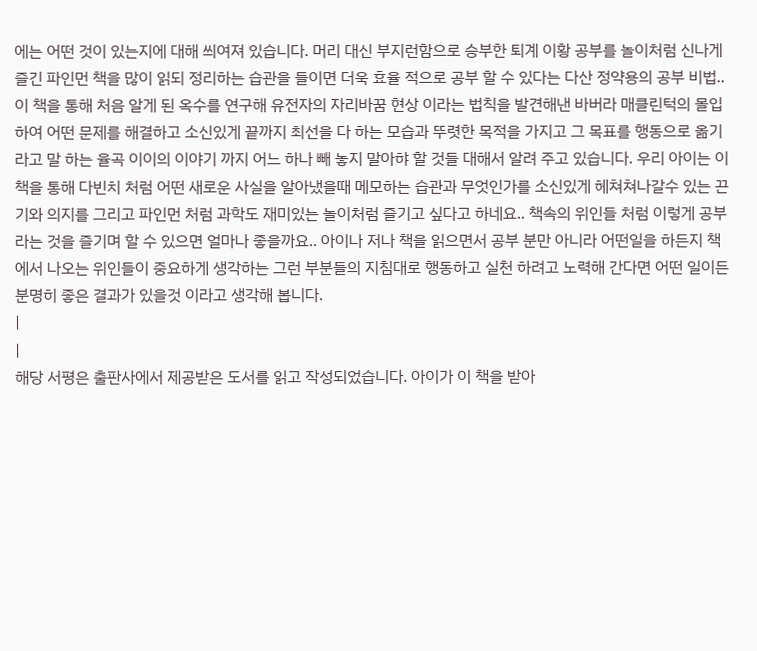에는 어떤 것이 있는지에 대해 씌여져 있습니다. 머리 대신 부지런함으로 승부한 퇴계 이황 공부를 놀이처럼 신나게즐긴 파인먼 책을 많이 읽되 정리하는 습관을 들이면 더욱 효율 적으로 공부 할 수 있다는 다산 정약용의 공부 비법.. 이 책을 통해 처음 알게 된 옥수를 연구해 유전자의 자리바꿈 현상 이라는 법칙을 발견해낸 바버라 매클린턱의 몰입하여 어떤 문제를 해결하고 소신있게 끝까지 최선을 다 하는 모습과 뚜렷한 목적을 가지고 그 목표를 행동으로 옮기라고 말 하는 율곡 이이의 이야기 까지 어느 하나 빼 놓지 말아햐 할 것들 대해서 알려 주고 있습니다. 우리 아이는 이 책을 통해 다빈치 처럼 어떤 새로운 사실을 알아냈을때 메모하는 습관과 무엇인가를 소신있게 헤쳐쳐나갈수 있는 끈기와 의지를 그리고 파인먼 처럼 과학도 재미있는 놀이처럼 즐기고 싶다고 하네요.. 책속의 위인들 처럼 이렇게 공부 라는 것을 즐기며 할 수 있으면 얼마나 좋을까요.. 아이나 저나 책을 읽으면서 공부 분만 아니라 어떤일을 하든지 책에서 나오는 위인들이 중요하게 생각하는 그런 부분들의 지침대로 행동하고 실천 하려고 노력해 간다면 어떤 일이든 분명히 좋은 결과가 있을것 이라고 생각해 봅니다.
|
|
해당 서평은 출판사에서 제공받은 도서를 읽고 작성되었습니다. 아이가 이 책을 받아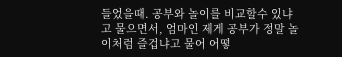들었을때. 공부와 놀이를 비교할수 있냐고 물으면서, 엄마인 제게 공부가 정말 놀이처럼 즐겁냐고 물어 어떻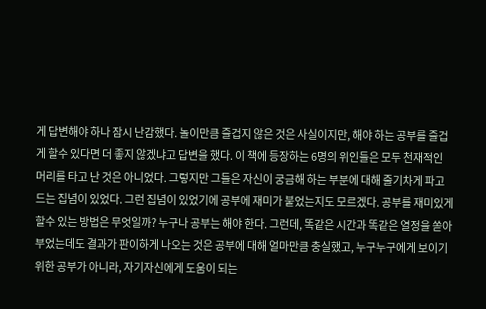게 답변해야 하나 잠시 난감했다. 놀이만큼 즐겁지 않은 것은 사실이지만, 해야 하는 공부를 즐겁게 할수 있다면 더 좋지 않겠냐고 답변을 했다. 이 책에 등장하는 6명의 위인들은 모두 천재적인 머리를 타고 난 것은 아니었다. 그렇지만 그들은 자신이 궁금해 하는 부분에 대해 줄기차게 파고 드는 집념이 있었다. 그런 집념이 있었기에 공부에 재미가 붙었는지도 모르겠다. 공부를 재미있게 할수 있는 방법은 무엇일까? 누구나 공부는 해야 한다. 그런데, 똑같은 시간과 똑같은 열정을 쏟아부었는데도 결과가 판이하게 나오는 것은 공부에 대해 얼마만큼 충실했고, 누구누구에게 보이기 위한 공부가 아니라, 자기자신에게 도움이 되는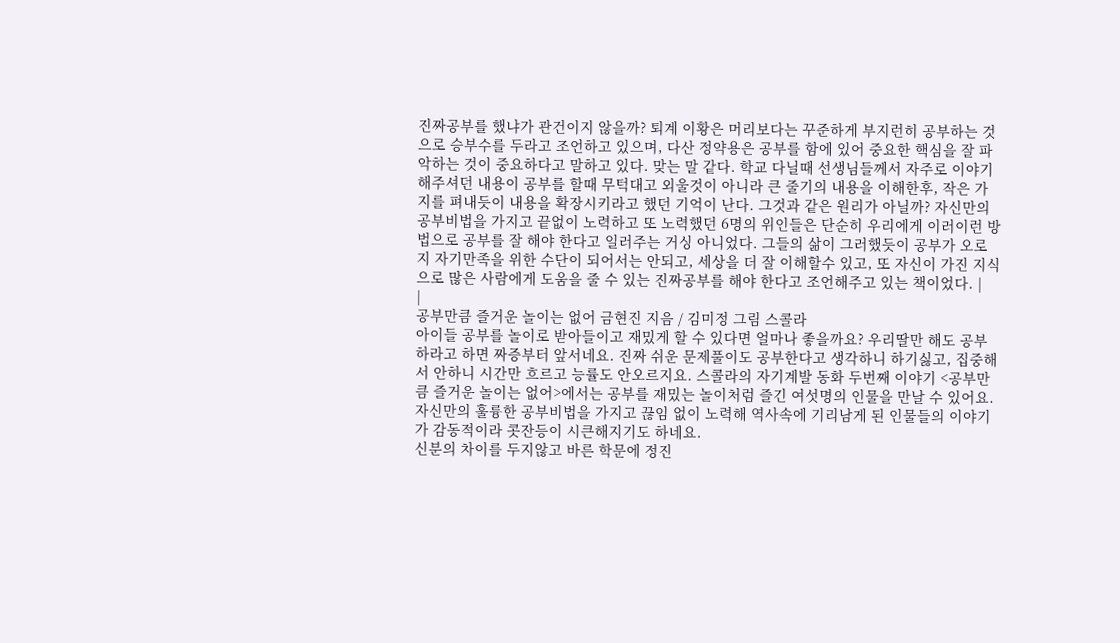진짜공부를 했냐가 관건이지 않을까? 퇴계 이황은 머리보다는 꾸준하게 부지런히 공부하는 것으로 승부수를 두라고 조언하고 있으며, 다산 정약용은 공부를 함에 있어 중요한 핵심을 잘 파악하는 것이 중요하다고 말하고 있다. 맞는 말 같다. 학교 다닐때 선생님들께서 자주로 이야기 해주셔던 내용이 공부를 할때 무턱대고 외울것이 아니라 큰 줄기의 내용을 이해한후, 작은 가지를 펴내듯이 내용을 확장시키라고 했던 기억이 난다. 그것과 같은 원리가 아닐까? 자신만의 공부비법을 가지고 끝없이 노력하고 또 노력했던 6명의 위인들은 단순히 우리에게 이러이런 방법으로 공부를 잘 해야 한다고 일러주는 거싱 아니었다. 그들의 삶이 그러했듯이 공부가 오로지 자기만족을 위한 수단이 되어서는 안되고, 세상을 더 잘 이해할수 있고, 또 자신이 가진 지식으로 많은 사람에게 도움을 줄 수 있는 진짜공부를 해야 한다고 조언해주고 있는 책이었다. |
|
공부만큼 즐거운 놀이는 없어 금현진 지음 / 김미정 그림 스콜라
아이들 공부를 놀이로 받아들이고 재밌게 할 수 있다면 얼마나 좋을까요? 우리딸만 해도 공부하라고 하면 짜증부터 앞서네요. 진짜 쉬운 문제풀이도 공부한다고 생각하니 하기싫고, 집중해서 안하니 시간만 흐르고 능률도 안오르지요. 스콜라의 자기계발 동화 두번째 이야기 <공부만큼 즐거운 놀이는 없어>에서는 공부를 재밌는 놀이처럼 즐긴 여섯명의 인물을 만날 수 있어요. 자신만의 훌륭한 공부비법을 가지고 끊임 없이 노력해 역사속에 기리남게 된 인물들의 이야기가 감동적이라 콧잔등이 시큰해지기도 하네요.
신분의 차이를 두지않고 바른 학문에 정진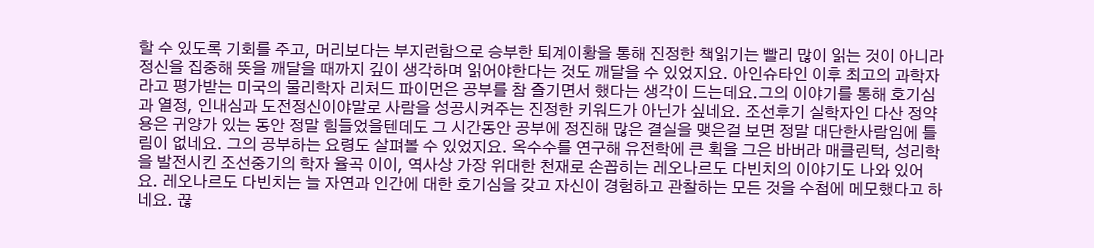할 수 있도록 기회를 주고, 머리보다는 부지런함으로 승부한 퇴계이황을 통해 진정한 책읽기는 빨리 많이 읽는 것이 아니라 정신을 집중해 뜻을 깨달을 때까지 깊이 생각하며 읽어야한다는 것도 깨달을 수 있었지요. 아인슈타인 이후 최고의 과학자라고 평가받는 미국의 물리학자 리처드 파이먼은 공부를 참 즐기면서 했다는 생각이 드는데요.그의 이야기를 통해 호기심과 열정, 인내심과 도전정신이야말로 사람을 성공시켜주는 진정한 키워드가 아닌가 싶네요. 조선후기 실학자인 다산 정약용은 귀양가 있는 동안 정말 힘들었을텐데도 그 시간동안 공부에 정진해 많은 결실을 맺은걸 보면 정말 대단한사람임에 틀림이 없네요. 그의 공부하는 요령도 살펴볼 수 있었지요. 옥수수를 연구해 유전학에 큰 획을 그은 바버라 매클린턱, 성리학을 발전시킨 조선중기의 학자 율곡 이이, 역사상 가장 위대한 천재로 손꼽히는 레오나르도 다빈치의 이야기도 나와 있어요. 레오나르도 다빈치는 늘 자연과 인간에 대한 호기심을 갖고 자신이 경험하고 관찰하는 모든 것을 수첩에 메모했다고 하네요. 끊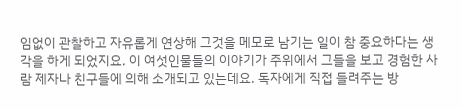임없이 관찰하고 자유롭게 연상해 그것을 메모로 남기는 일이 참 중요하다는 생각을 하게 되었지요. 이 여섯인물들의 이야기가 주위에서 그들을 보고 경험한 사람 제자나 친구들에 의해 소개되고 있는데요. 독자에게 직접 들려주는 방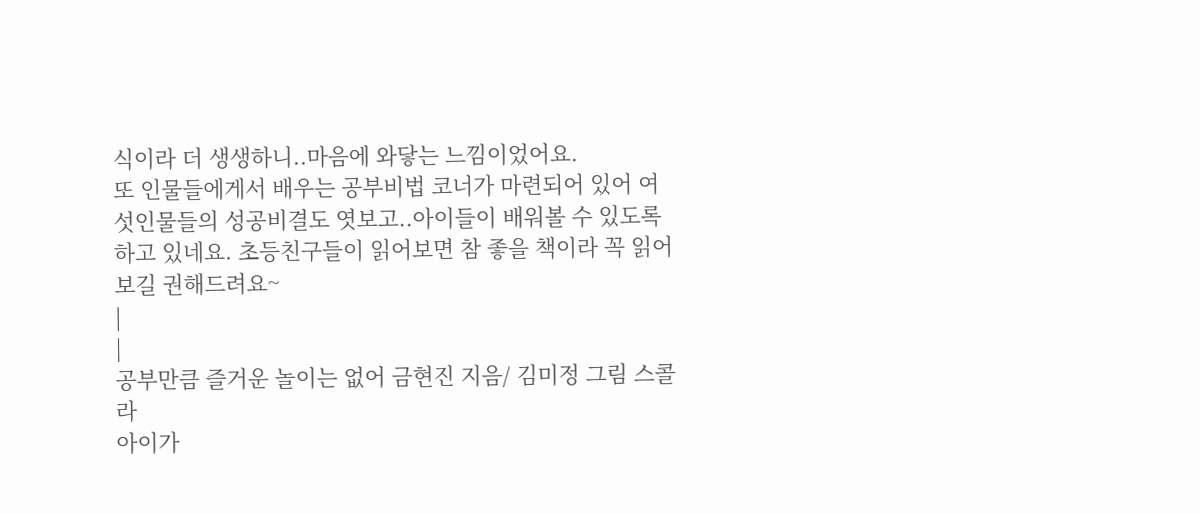식이라 더 생생하니..마음에 와닿는 느낌이었어요.
또 인물들에게서 배우는 공부비법 코너가 마련되어 있어 여섯인물들의 성공비결도 엿보고..아이들이 배워볼 수 있도록 하고 있네요. 초등친구들이 읽어보면 참 좋을 책이라 꼭 읽어보길 권해드려요~
|
|
공부만큼 즐거운 놀이는 없어 금현진 지음/ 김미정 그림 스콜라
아이가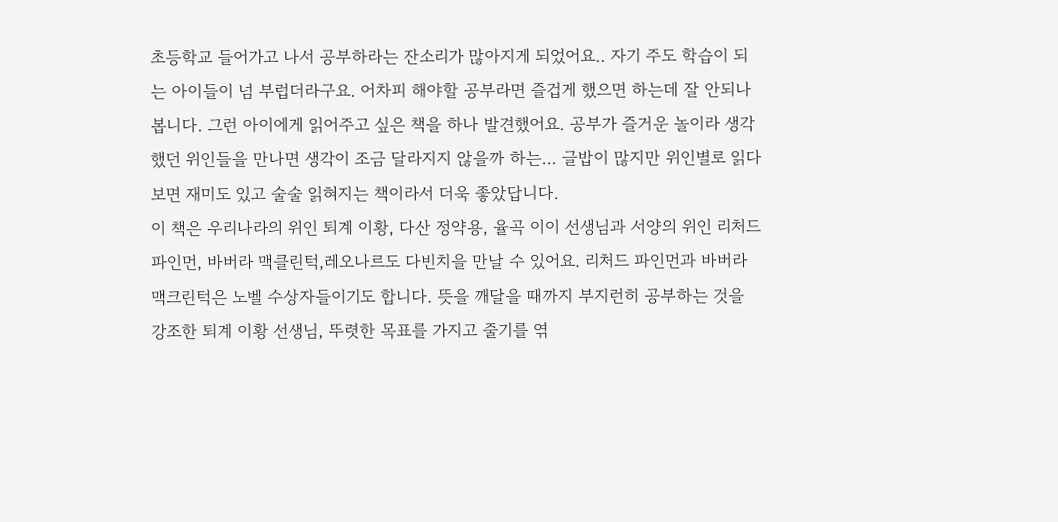초등학교 들어가고 나서 공부하라는 잔소리가 많아지게 되었어요.. 자기 주도 학습이 되는 아이들이 넘 부럽더라구요. 어차피 해야할 공부라면 즐겁게 했으면 하는데 잘 안되나 봅니다. 그런 아이에게 읽어주고 싶은 책을 하나 발견했어요. 공부가 즐거운 놀이라 생각했던 위인들을 만나면 생각이 조금 달라지지 않을까 하는... 글밥이 많지만 위인별로 읽다보면 재미도 있고 술술 읽혀지는 책이라서 더욱 좋았답니다.
이 책은 우리나라의 위인 퇴계 이황, 다산 정약용, 율곡 이이 선생님과 서양의 위인 리처드 파인먼, 바버라 맥클린턱,레오나르도 다빈치을 만날 수 있어요. 리처드 파인먼과 바버라 맥크린턱은 노벨 수상자들이기도 합니다. 뜻을 깨달을 때까지 부지런히 공부하는 것을 강조한 퇴계 이황 선생님, 뚜렷한 목표를 가지고 줄기를 엮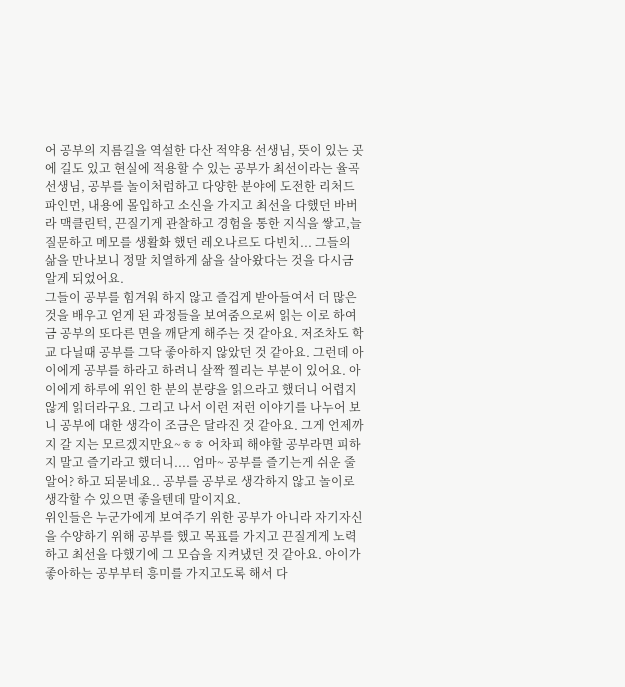어 공부의 지름길을 역설한 다산 적약용 선생님, 뜻이 있는 곳에 길도 있고 현실에 적용할 수 있는 공부가 최선이라는 율곡 선생님, 공부를 놀이처럼하고 다양한 분야에 도전한 리처드 파인먼, 내용에 몰입하고 소신을 가지고 최선을 다했던 바버라 맥클린턱, 끈질기게 관찰하고 경험을 통한 지식을 쌓고,늘 질문하고 메모를 생활화 했던 레오나르도 다빈치... 그들의 삶을 만나보니 정말 치열하게 삶을 살아왔다는 것을 다시금 알게 되었어요.
그들이 공부를 힘겨워 하지 않고 즐겁게 받아들여서 더 많은 것을 배우고 얻게 된 과정들을 보여줌으로써 읽는 이로 하여금 공부의 또다른 면을 깨닫게 해주는 것 같아요. 저조차도 학교 다닐때 공부를 그닥 좋아하지 않았던 것 같아요. 그런데 아이에게 공부를 하라고 하려니 살짝 찔리는 부분이 있어요. 아이에게 하루에 위인 한 분의 분량을 읽으라고 했더니 어렵지 않게 읽더라구요. 그리고 나서 이런 저런 이야기를 나누어 보니 공부에 대한 생각이 조금은 달라진 것 같아요. 그게 언제까지 갈 지는 모르겠지만요~ㅎㅎ 어차피 해야할 공부라면 피하지 말고 즐기라고 했더니.... 엄마~ 공부를 즐기는게 쉬운 줄 알어? 하고 되묻네요.. 공부를 공부로 생각하지 않고 놀이로 생각할 수 있으면 좋을텐데 말이지요.
위인들은 누군가에게 보여주기 위한 공부가 아니라 자기자신을 수양하기 위해 공부를 했고 목표를 가지고 끈질게게 노력하고 최선을 다했기에 그 모습을 지켜냈던 것 같아요. 아이가 좋아하는 공부부터 흥미를 가지고도록 해서 다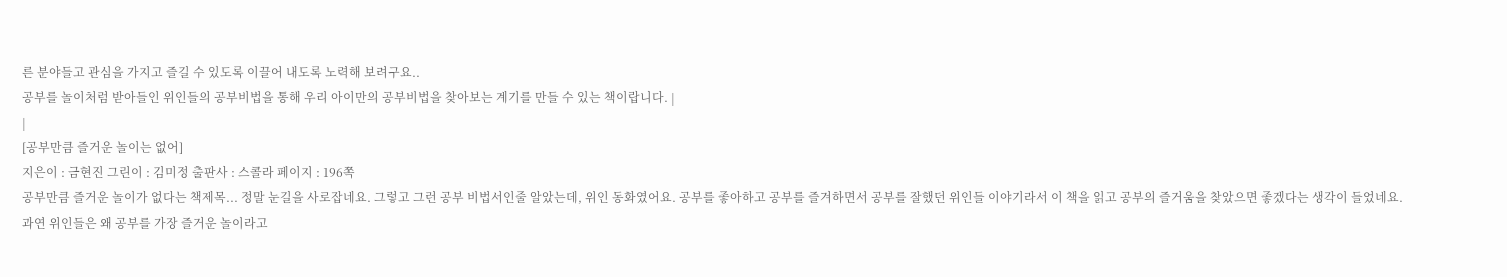른 분야들고 관심을 가지고 즐길 수 있도록 이끌어 내도록 노력해 보려구요..
공부를 놀이처럼 받아들인 위인들의 공부비법을 통해 우리 아이만의 공부비법을 찾아보는 계기를 만들 수 있는 책이랍니다. |
|
[공부만큼 즐거운 놀이는 없어]
지은이 : 금현진 그린이 : 김미정 출판사 : 스콜라 페이지 : 196쪽
공부만큼 즐거운 놀이가 없다는 책제목... 정말 눈길을 사로잡네요. 그렇고 그런 공부 비법서인줄 알았는데, 위인 동화였어요. 공부를 좋아하고 공부를 즐겨하면서 공부를 잘했던 위인들 이야기라서 이 책을 읽고 공부의 즐거움을 찾았으면 좋겠다는 생각이 들었네요.
과연 위인들은 왜 공부를 가장 즐거운 놀이라고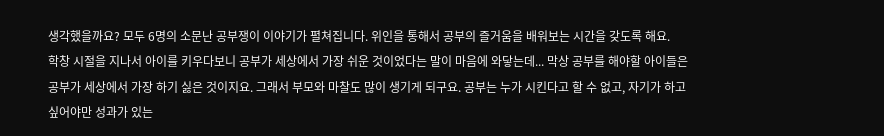생각했을까요? 모두 6명의 소문난 공부쟁이 이야기가 펼쳐집니다. 위인을 통해서 공부의 즐거움을 배워보는 시간을 갖도록 해요.
학창 시절을 지나서 아이를 키우다보니 공부가 세상에서 가장 쉬운 것이었다는 말이 마음에 와닿는데... 막상 공부를 해야할 아이들은 공부가 세상에서 가장 하기 싫은 것이지요. 그래서 부모와 마찰도 많이 생기게 되구요. 공부는 누가 시킨다고 할 수 없고, 자기가 하고 싶어야만 성과가 있는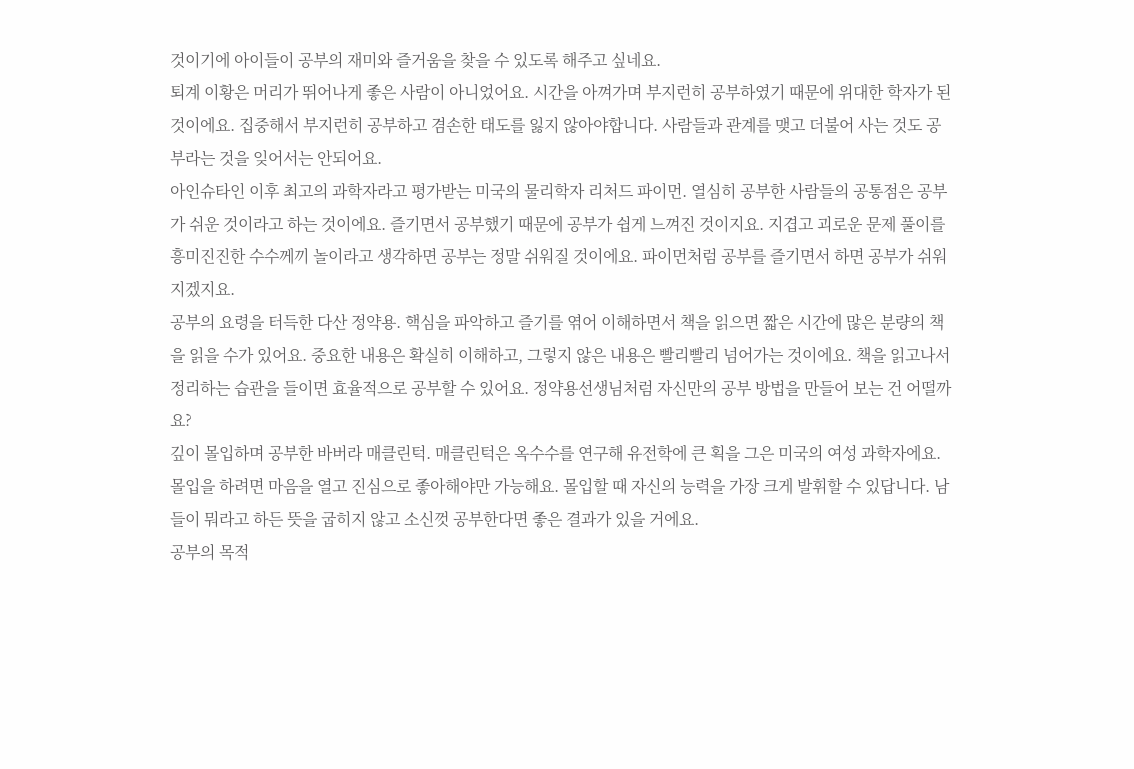것이기에 아이들이 공부의 재미와 즐거움을 찾을 수 있도록 해주고 싶네요.
퇴계 이황은 머리가 뛰어나게 좋은 사람이 아니었어요. 시간을 아껴가며 부지런히 공부하였기 때문에 위대한 학자가 된 것이에요. 집중해서 부지런히 공부하고 겸손한 태도를 잃지 않아야합니다. 사람들과 관계를 맺고 더불어 사는 것도 공부라는 것을 잊어서는 안되어요.
아인슈타인 이후 최고의 과학자라고 평가받는 미국의 물리학자 리처드 파이먼. 열심히 공부한 사람들의 공통점은 공부가 쉬운 것이라고 하는 것이에요. 즐기면서 공부했기 때문에 공부가 쉽게 느껴진 것이지요. 지겹고 괴로운 문제 풀이를 흥미진진한 수수께끼 놀이라고 생각하면 공부는 정말 쉬워질 것이에요. 파이먼처럼 공부를 즐기면서 하면 공부가 쉬워지겠지요.
공부의 요령을 터득한 다산 정약용. 핵심을 파악하고 즐기를 엮어 이해하면서 책을 읽으면 짧은 시간에 많은 분량의 책을 읽을 수가 있어요. 중요한 내용은 확실히 이해하고, 그렇지 않은 내용은 빨리빨리 넘어가는 것이에요. 책을 읽고나서 정리하는 습관을 들이면 효율적으로 공부할 수 있어요. 정약용선생님처럼 자신만의 공부 방법을 만들어 보는 건 어떨까요?
깊이 몰입하며 공부한 바버라 매클린턱. 매클린턱은 옥수수를 연구해 유전학에 큰 획을 그은 미국의 여성 과학자에요. 몰입을 하려면 마음을 열고 진심으로 좋아해야만 가능해요. 몰입할 때 자신의 능력을 가장 크게 발휘할 수 있답니다. 남들이 뭐라고 하든 뜻을 굽히지 않고 소신껏 공부한다면 좋은 결과가 있을 거에요.
공부의 목적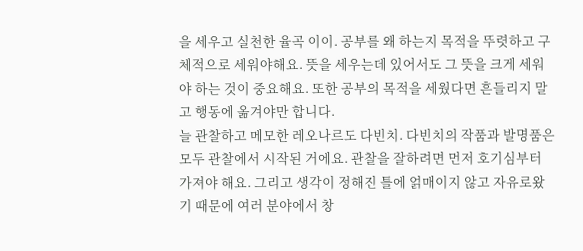을 세우고 실천한 율곡 이이. 공부를 왜 하는지 목적을 뚜렷하고 구체적으로 세워야해요. 뜻을 세우는데 있어서도 그 뜻을 크게 세워야 하는 것이 중요해요. 또한 공부의 목적을 세웠다면 흔들리지 말고 행동에 옮겨야만 합니다.
늘 관찰하고 메모한 레오나르도 다빈치. 다빈치의 작품과 발명품은 모두 관찰에서 시작된 거에요. 관찰을 잘하려면 먼저 호기심부터 가져야 해요. 그리고 생각이 정해진 틀에 얽매이지 않고 자유로왔기 때문에 여러 분야에서 창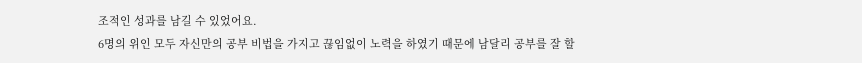조적인 성과를 남길 수 있었어요.
6명의 위인 모두 자신만의 공부 비법을 가지고 끊임없이 노력을 하였기 때문에 남달리 공부를 잘 할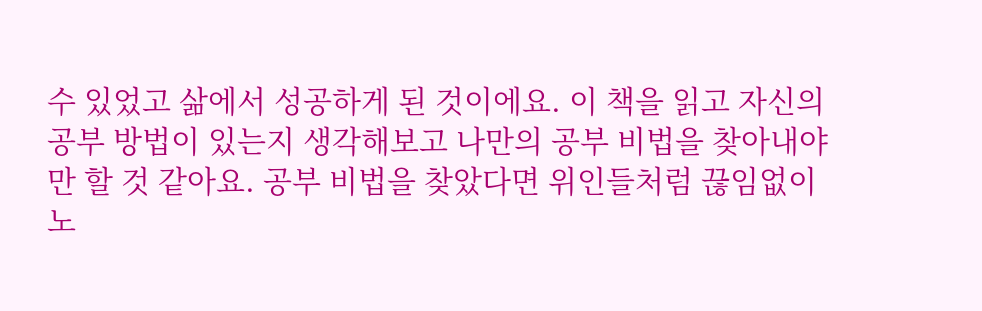수 있었고 삶에서 성공하게 된 것이에요. 이 책을 읽고 자신의 공부 방법이 있는지 생각해보고 나만의 공부 비법을 찾아내야만 할 것 같아요. 공부 비법을 찾았다면 위인들처럼 끊임없이 노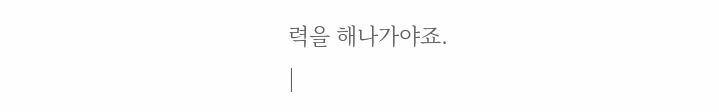력을 해나가야죠.
|